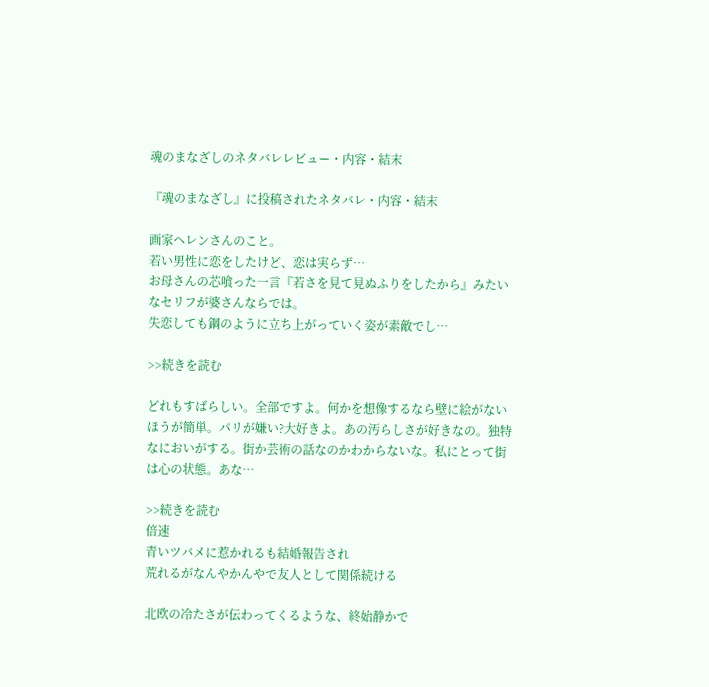魂のまなざしのネタバレレビュー・内容・結末

『魂のまなざし』に投稿されたネタバレ・内容・結末

画家ヘレンさんのこと。
若い男性に恋をしたけど、恋は実らず…
お母さんの芯喰った一言『若さを見て見ぬふりをしたから』みたいなセリフが婆さんならでは。
失恋しても鋼のように立ち上がっていく姿が素敵でし…

>>続きを読む

どれもすばらしい。全部ですよ。何かを想像するなら壁に絵がないほうが簡単。パリが嫌い?大好きよ。あの汚らしさが好きなの。独特なにおいがする。街か芸術の話なのかわからないな。私にとって街は心の状態。あな…

>>続きを読む
倍速
青いツバメに惹かれるも結婚報告され
荒れるがなんやかんやで友人として関係続ける

北欧の冷たさが伝わってくるような、終始静かで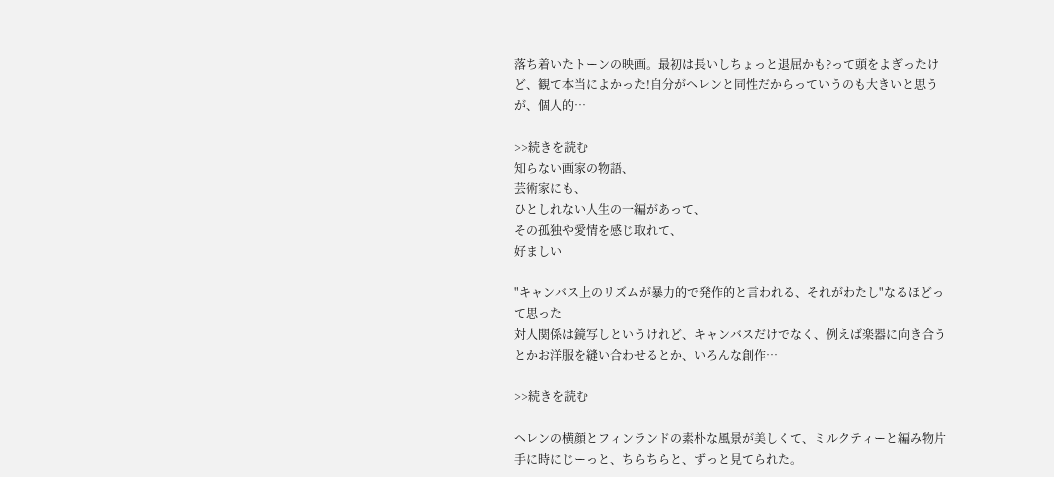落ち着いたトーンの映画。最初は長いしちょっと退屈かも?って頭をよぎったけど、観て本当によかった!自分がヘレンと同性だからっていうのも大きいと思うが、個人的…

>>続きを読む
知らない画家の物語、
芸術家にも、
ひとしれない人生の一編があって、
その孤独や愛情を感じ取れて、
好ましい

"キャンバス上のリズムが暴力的で発作的と言われる、それがわたし"なるほどって思った
対人関係は鏡写しというけれど、キャンバスだけでなく、例えば楽器に向き合うとかお洋服を縫い合わせるとか、いろんな創作…

>>続きを読む

ヘレンの横顔とフィンランドの素朴な風景が美しくて、ミルクティーと編み物片手に時にじーっと、ちらちらと、ずっと見てられた。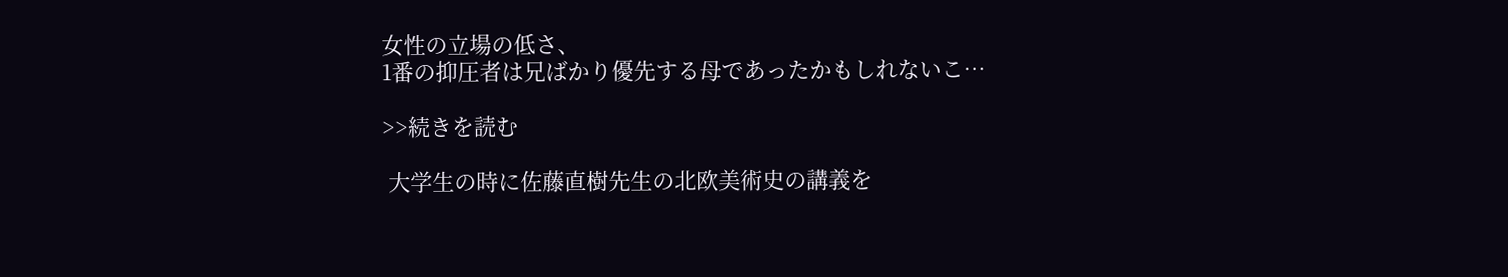女性の立場の低さ、
1番の抑圧者は兄ばかり優先する母であったかもしれないこ…

>>続きを読む

 大学生の時に佐藤直樹先生の北欧美術史の講義を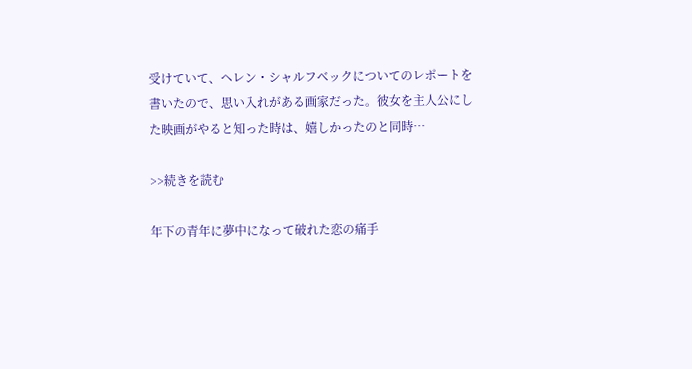受けていて、ヘレン・シャルフベックについてのレポートを書いたので、思い入れがある画家だった。彼女を主人公にした映画がやると知った時は、嬉しかったのと同時…

>>続きを読む

年下の青年に夢中になって破れた恋の痛手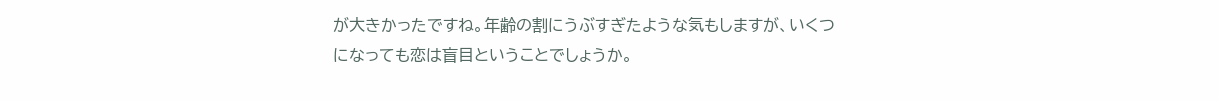が大きかったですね。年齢の割にうぶすぎたような気もしますが、いくつになっても恋は盲目ということでしょうか。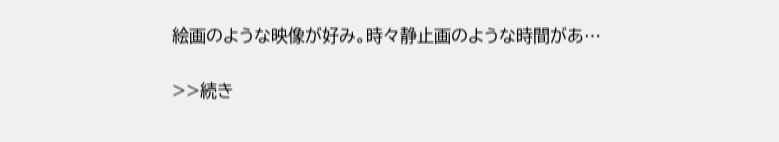絵画のような映像が好み。時々静止画のような時間があ…

>>続き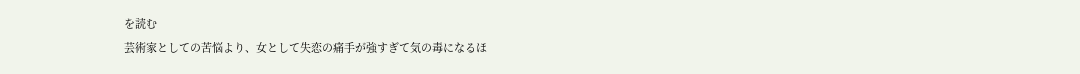を読む
芸術家としての苦悩より、女として失恋の痛手が強すぎて気の毒になるほ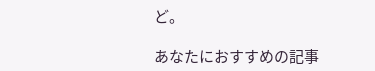ど。

あなたにおすすめの記事